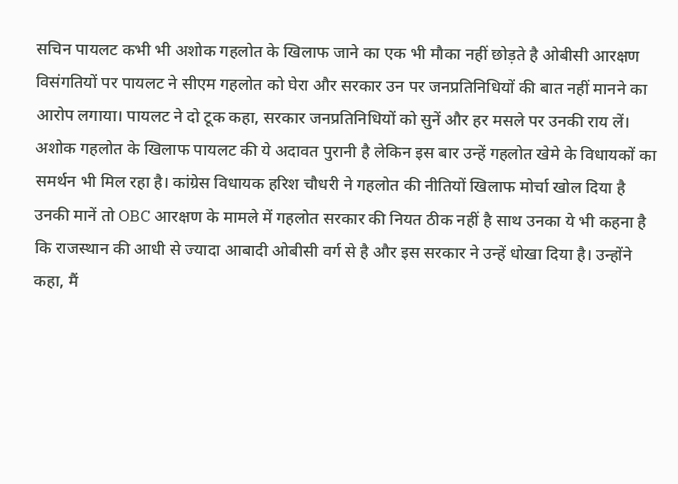सचिन पायलट कभी भी अशोक गहलोत के खिलाफ जाने का एक भी मौका नहीं छोड़ते है ओबीसी आरक्षण विसंगतियों पर पायलट ने सीएम गहलोत को घेरा और सरकार उन पर जनप्रतिनिधियों की बात नहीं मानने का आरोप लगाया। पायलट ने दो टूक कहा, सरकार जनप्रतिनिधियों को सुनें और हर मसले पर उनकी राय लें।
अशोक गहलोत के खिलाफ पायलट की ये अदावत पुरानी है लेकिन इस बार उन्हें गहलोत खेमे के विधायकों का समर्थन भी मिल रहा है। कांग्रेस विधायक हरिश चौधरी ने गहलोत की नीतियों खिलाफ मोर्चा खोल दिया है उनकी मानें तो OBC आरक्षण के मामले में गहलोत सरकार की नियत ठीक नहीं है साथ उनका ये भी कहना है कि राजस्थान की आधी से ज्यादा आबादी ओबीसी वर्ग से है और इस सरकार ने उन्हें धोखा दिया है। उन्होंने कहा, मैं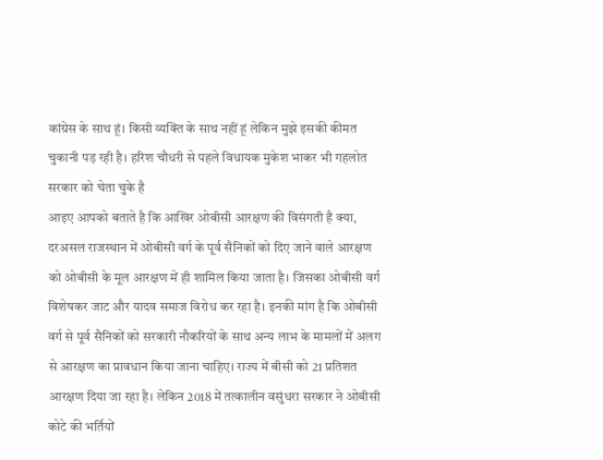कांग्रेस के साथ हूं। किसी व्यक्ति के साथ नहीं हूं लेकिन मुझे इसकी कीमत चुकानी पड़ रही है। हरिश चौधरी से पहले विधायक मुकेश भाकर भी गहलोत सरकार को चेता चुके है
आइए आपको बताते है कि आखिर ओबीसी आरक्षण की विसंगती है क्या, दरअसल राजस्थान में ओबीसी वर्ग के पूर्व सैनिकों को दिए जाने वाले आरक्षण को ओबीसी के मूल आरक्षण में ही शामिल किया जाता है। जिसका ओबीसी वर्ग विशेषकर जाट और यादव समाज विरोध कर रहा है। इनकी मांग है कि ओबीसी वर्ग से पूर्व सैनिकों को सरकारी नौकरियों के साथ अन्य लाभ के मामलों में अलग से आरक्षण का प्रावधान किया जाना चाहिए। राज्य में बीसी को 21 प्रतिशत आरक्षण दिया जा रहा है। लेकिन 2018 में तत्कालीन वसुंधरा सरकार ने ओबीसी कोटे की भर्तियों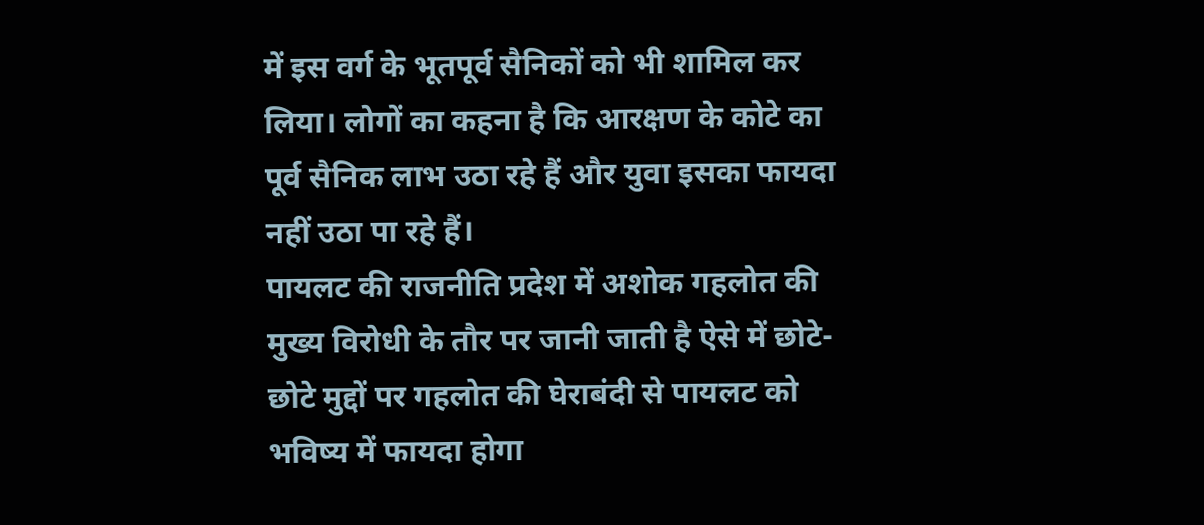में इस वर्ग के भूतपूर्व सैनिकों को भी शामिल कर लिया। लोगों का कहना है कि आरक्षण के कोटे का पूर्व सैनिक लाभ उठा रहे हैं और युवा इसका फायदा नहीं उठा पा रहे हैं।
पायलट की राजनीति प्रदेश में अशोक गहलोत की मुख्य विरोधी के तौर पर जानी जाती है ऐसे में छोटे-छोटे मुद्दों पर गहलोत की घेराबंदी से पायलट को भविष्य में फायदा होगा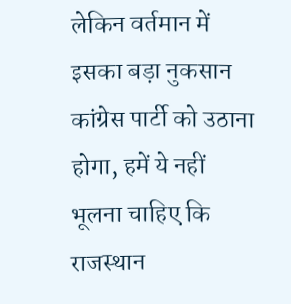लेकिन वर्तमान में इसका बड़ा नुकसान कांग्रेस पार्टी को उठाना होगा, हमें ये नहीं भूलना चाहिए कि राजस्थान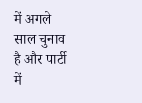में अगले साल चुनाव है और पार्टी में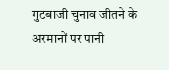गुटबाजी चुनाव जीतने के अरमानों पर पानी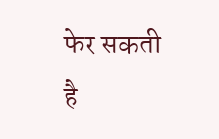फेर सकती है